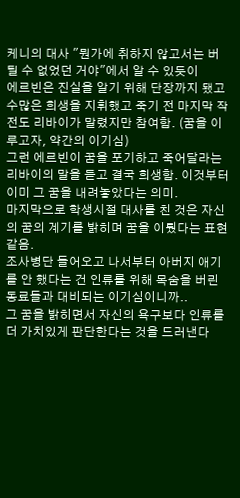케니의 대사 "뭔가에 취하지 않고서는 버틸 수 없었던 거야"에서 알 수 있듯이
에르빈은 진실을 알기 위해 단장까지 됐고 수많은 희생을 지휘했고 죽기 전 마지막 작전도 리바이가 말렸지만 참여함. (꿈을 이루고자, 약간의 이기심)
그런 에르빈이 꿈을 포기하고 죽어달라는 리바이의 말을 듣고 결국 희생함. 이것부터 이미 그 꿈을 내려놓았다는 의미.
마지막으로 학생시절 대사를 친 것은 자신의 꿈의 계기를 밝히며 꿈을 이뤘다는 표현 같음.
조사병단 들어오고 나서부터 아버지 애기를 안 했다는 건 인류를 위해 목숨을 버린 동료들과 대비되는 이기심이니까..
그 꿈을 밝히면서 자신의 욕구보다 인류를 더 가치있게 판단한다는 것을 드러낸다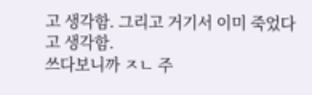고 생각함. 그리고 거기서 이미 죽었다고 생각함.
쓰다보니까 ㅈㄴ 주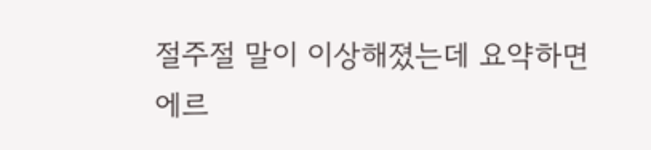절주절 말이 이상해졌는데 요약하면 에르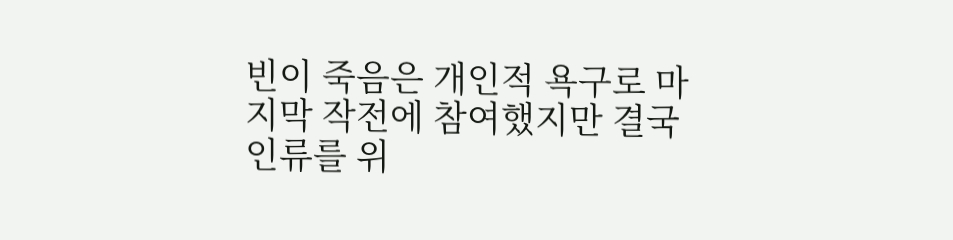빈이 죽음은 개인적 욕구로 마지막 작전에 참여했지만 결국 인류를 위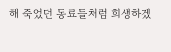해 죽었던 동료들처럼 희생하겠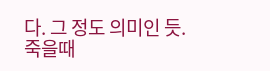다. 그 정도 의미인 듯.
죽을때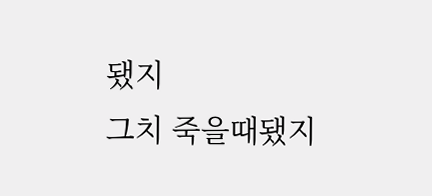됐지
그치 죽을때됐지